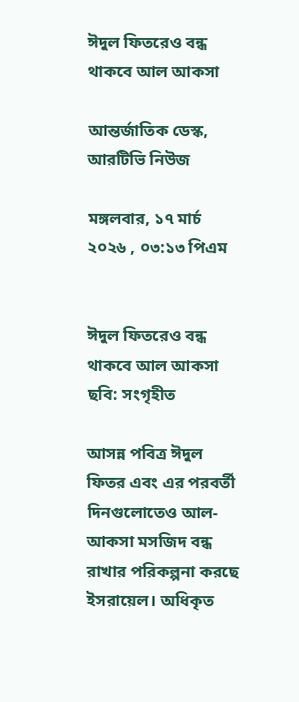ঈদুল ফিতরেও বন্ধ থাকবে আল আকসা

আন্তর্জাতিক ডেস্ক, আরটিভি নিউজ

মঙ্গলবার, ১৭ মার্চ ২০২৬ , ০৩:১৩ পিএম


ঈদুল ফিতরেও বন্ধ থাকবে আল আকসা
ছবি: সংগৃহীত

আসন্ন পবিত্র ঈদুল ফিতর এবং এর পরবর্তী দিনগুলোতেও আল-আকসা মসজিদ বন্ধ রাখার পরিকল্পনা করছে ইসরায়েল। অধিকৃত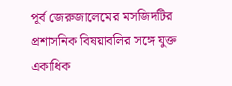পূর্ব জেরুজালেমের মসজিদটির প্রশাসনিক বিষয়াবলির সঙ্গে যুক্ত একাধিক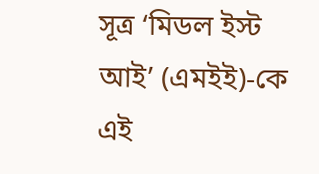সূত্র ‘মিডল ইস্ট আই’ (এমইই)-কে এই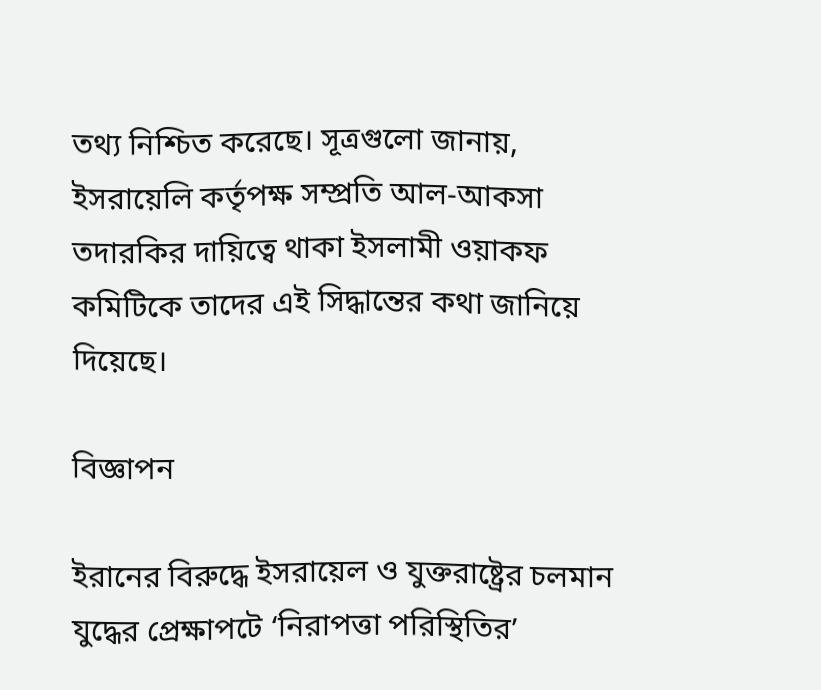তথ্য নিশ্চিত করেছে। সূত্রগুলো জানায়, ইসরায়েলি কর্তৃপক্ষ সম্প্রতি আল-আকসা তদারকির দায়িত্বে থাকা ইসলামী ওয়াকফ কমিটিকে তাদের এই সিদ্ধান্তের কথা জানিয়ে দিয়েছে।

বিজ্ঞাপন

ইরানের বিরুদ্ধে ইসরায়েল ও যুক্তরাষ্ট্রের চলমান যুদ্ধের প্রেক্ষাপটে ‘নিরাপত্তা পরিস্থিতির’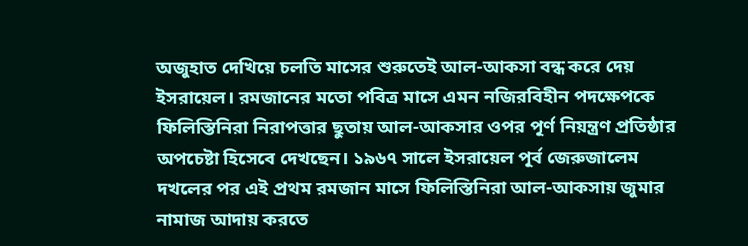অজুহাত দেখিয়ে চলতি মাসের শুরুতেই আল-আকসা বন্ধ করে দেয় ইসরায়েল। রমজানের মতো পবিত্র মাসে এমন নজিরবিহীন পদক্ষেপকে ফিলিস্তিনিরা নিরাপত্তার ছুতায় আল-আকসার ওপর পূর্ণ নিয়ন্ত্রণ প্রতিষ্ঠার অপচেষ্টা হিসেবে দেখছেন। ১৯৬৭ সালে ইসরায়েল পূর্ব জেরুজালেম দখলের পর এই প্রথম রমজান মাসে ফিলিস্তিনিরা আল-আকসায় জুমার নামাজ আদায় করতে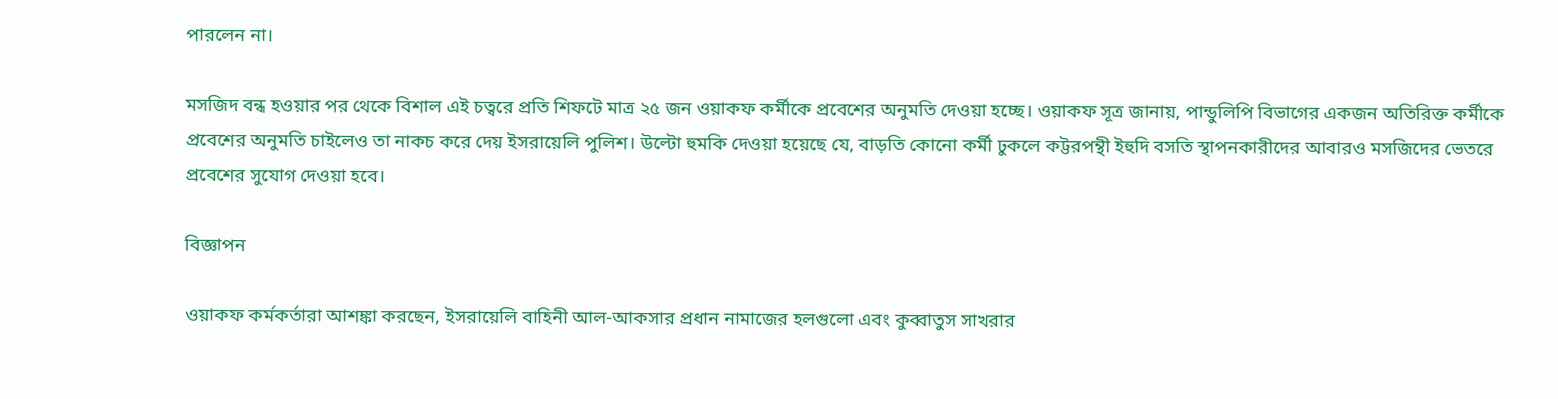পারলেন না।

মসজিদ বন্ধ হওয়ার পর থেকে বিশাল এই চত্বরে প্রতি শিফটে মাত্র ২৫ জন ওয়াকফ কর্মীকে প্রবেশের অনুমতি দেওয়া হচ্ছে। ওয়াকফ সূত্র জানায়, পান্ডুলিপি বিভাগের একজন অতিরিক্ত কর্মীকে প্রবেশের অনুমতি চাইলেও তা নাকচ করে দেয় ইসরায়েলি পুলিশ। উল্টো হুমকি দেওয়া হয়েছে যে, বাড়তি কোনো কর্মী ঢুকলে কট্টরপন্থী ইহুদি বসতি স্থাপনকারীদের আবারও মসজিদের ভেতরে প্রবেশের সুযোগ দেওয়া হবে।

বিজ্ঞাপন

ওয়াকফ কর্মকর্তারা আশঙ্কা করছেন, ইসরায়েলি বাহিনী আল-আকসার প্রধান নামাজের হলগুলো এবং কুব্বাতুস সাখরার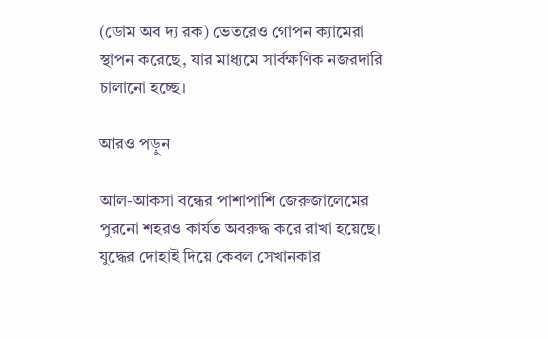(ডোম অব দ্য রক) ভেতরেও গোপন ক্যামেরা স্থাপন করেছে, যার মাধ্যমে সার্বক্ষণিক নজরদারি চালানো হচ্ছে।

আরও পড়ুন

আল-আকসা বন্ধের পাশাপাশি জেরুজালেমের পুরনো শহরও কার্যত অবরুদ্ধ করে রাখা হয়েছে। যুদ্ধের দোহাই দিয়ে কেবল সেখানকার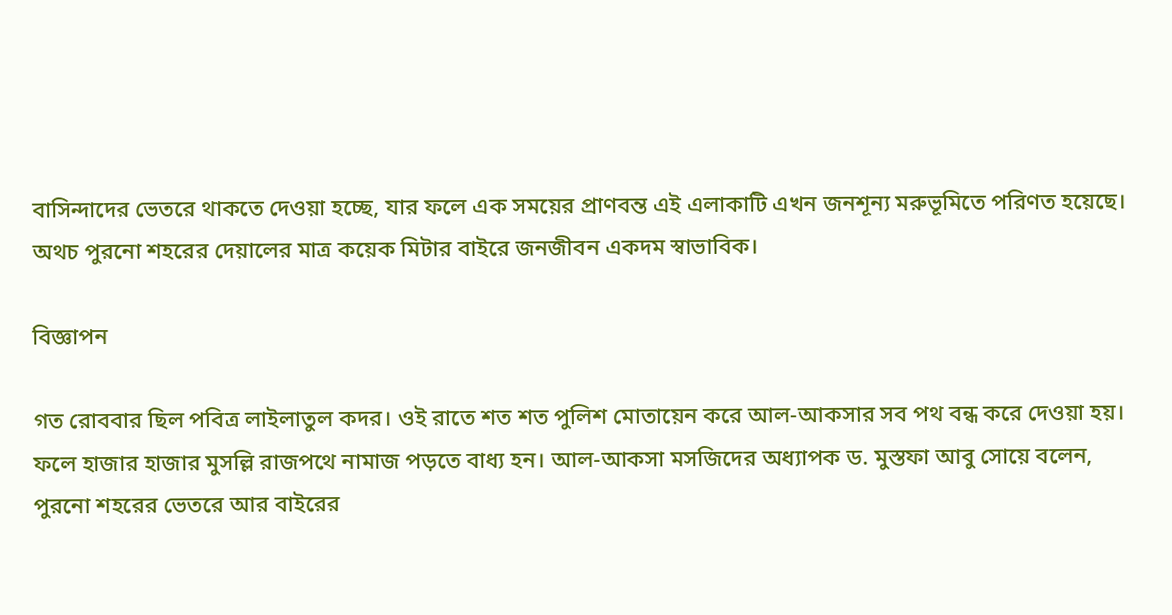বাসিন্দাদের ভেতরে থাকতে দেওয়া হচ্ছে, যার ফলে এক সময়ের প্রাণবন্ত এই এলাকাটি এখন জনশূন্য মরুভূমিতে পরিণত হয়েছে। অথচ পুরনো শহরের দেয়ালের মাত্র কয়েক মিটার বাইরে জনজীবন একদম স্বাভাবিক।

বিজ্ঞাপন

গত রোববার ছিল পবিত্র লাইলাতুল কদর। ওই রাতে শত শত পুলিশ মোতায়েন করে আল-আকসার সব পথ বন্ধ করে দেওয়া হয়। ফলে হাজার হাজার মুসল্লি রাজপথে নামাজ পড়তে বাধ্য হন। আল-আকসা মসজিদের অধ্যাপক ড. মুস্তফা আবু সোয়ে বলেন, পুরনো শহরের ভেতরে আর বাইরের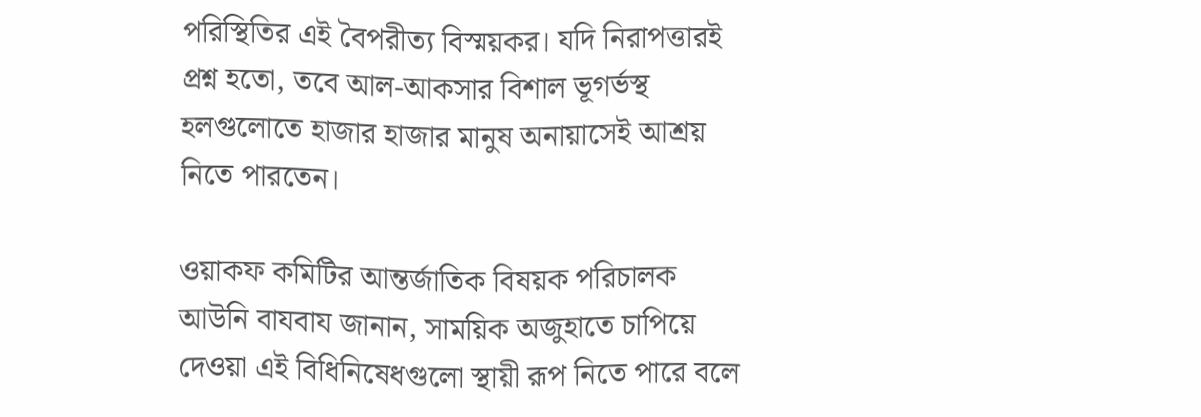পরিস্থিতির এই বৈপরীত্য বিস্ময়কর। যদি নিরাপত্তারই প্রশ্ন হতো, তবে আল-আকসার বিশাল ভূগর্ভস্থ হলগুলোতে হাজার হাজার মানুষ অনায়াসেই আশ্রয় নিতে পারতেন।

ওয়াকফ কমিটির আন্তর্জাতিক বিষয়ক পরিচালক আউনি বাযবায জানান, সাময়িক অজুহাতে চাপিয়ে দেওয়া এই বিধিনিষেধগুলো স্থায়ী রূপ নিতে পারে বলে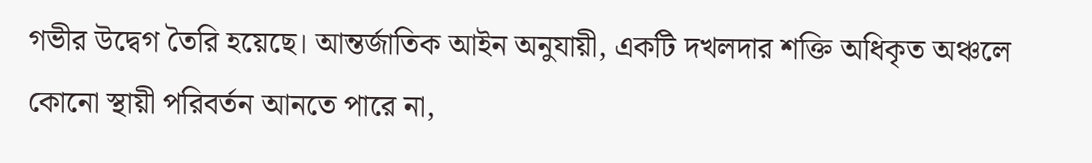গভীর উদ্বেগ তৈরি হয়েছে। আন্তর্জাতিক আইন অনুযায়ী, একটি দখলদার শক্তি অধিকৃত অঞ্চলে কোনো স্থায়ী পরিবর্তন আনতে পারে না,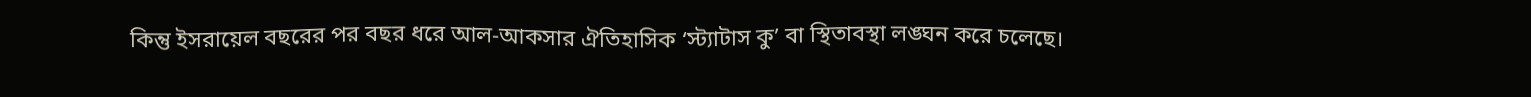কিন্তু ইসরায়েল বছরের পর বছর ধরে আল-আকসার ঐতিহাসিক ‘স্ট্যাটাস কু’ বা স্থিতাবস্থা লঙ্ঘন করে চলেছে।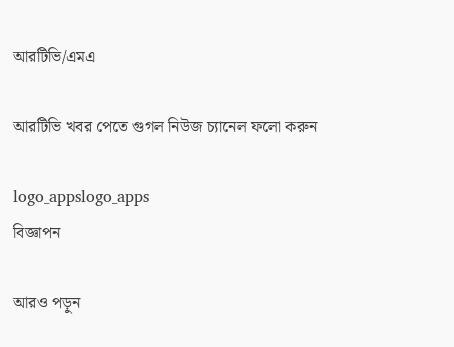আরটিভি/এমএ

আরটিভি খবর পেতে গুগল নিউজ চ্যানেল ফলো করুন

logo_appslogo_apps
বিজ্ঞাপন

আরও পড়ুন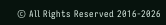© All Rights Reserved 2016-2026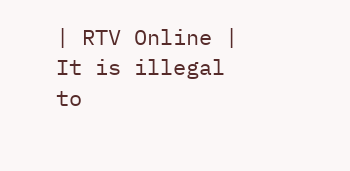| RTV Online | It is illegal to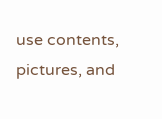use contents, pictures, and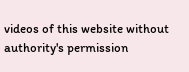videos of this website without authority's permission